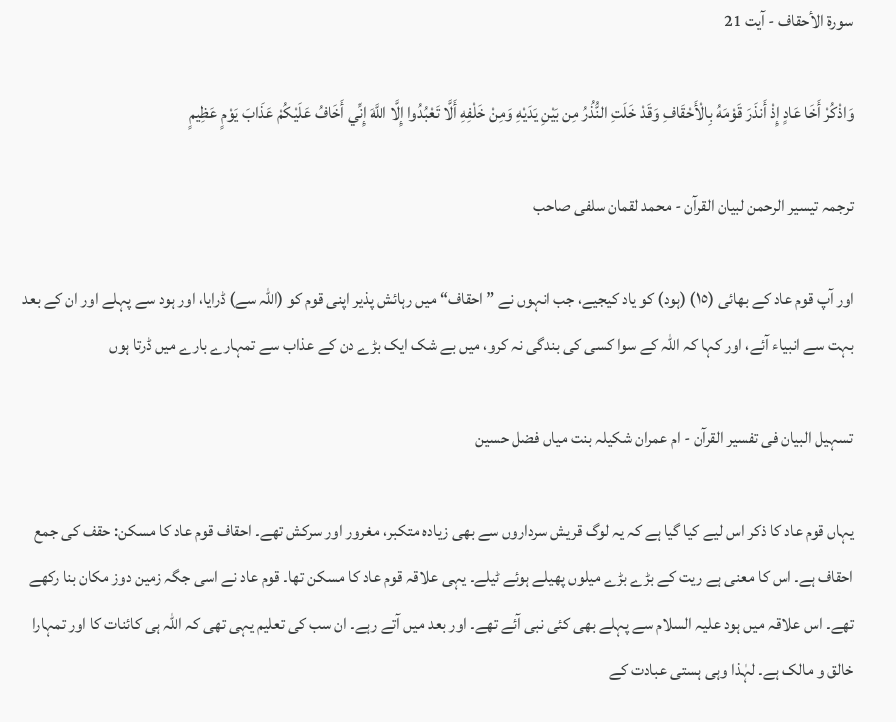سورة الأحقاف - آیت 21

وَاذْكُرْ أَخَا عَادٍ إِذْ أَنذَرَ قَوْمَهُ بِالْأَحْقَافِ وَقَدْ خَلَتِ النُّذُرُ مِن بَيْنِ يَدَيْهِ وَمِنْ خَلْفِهِ أَلَّا تَعْبُدُوا إِلَّا اللَّهَ إِنِّي أَخَافُ عَلَيْكُمْ عَذَابَ يَوْمٍ عَظِيمٍ

ترجمہ تیسیر الرحمن لبیان القرآن - محمد لقمان سلفی صاحب

اور آپ قوم عاد کے بھائی (١٥) (ہود) کو یاد کیجیے، جب انہوں نے ” احقاف“ میں رہائش پذیر اپنی قوم کو (اللہ سے) ڈرایا، اور ہود سے پہلے اور ان کے بعد بہت سے انبیاء آئے، اور کہا کہ اللہ کے سوا کسی کی بندگی نہ کرو، میں بے شک ایک بڑے دن کے عذاب سے تمہارے بارے میں ڈرتا ہوں

تسہیل البیان فی تفسیر القرآن - ام عمران شکیلہ بنت میاں فضل حسین

یہاں قوم عاد کا ذکر اس لیے کیا گیا ہے کہ یہ لوگ قریش سرداروں سے بھی زیادہ متکبر، مغرور اور سرکش تھے۔ احقاف قوم عاد کا مسکن: حقف کی جمع احقاف ہے۔ اس کا معنی ہے ریت کے بڑے بڑے میلوں پھیلے ہوئے ٹیلے۔ یہی علاقہ قوم عاد کا مسکن تھا۔ قوم عاد نے اسی جگہ زمین دوز مکان بنا رکھے تھے۔ اس علاقہ میں ہود علیہ السلام سے پہلے بھی کئی نبی آئے تھے۔ اور بعد میں آتے رہے۔ ان سب کی تعلیم یہی تھی کہ اللہ ہی کائنات کا اور تمہارا خالق و مالک ہے۔ لہٰذا وہی ہستی عبادت کے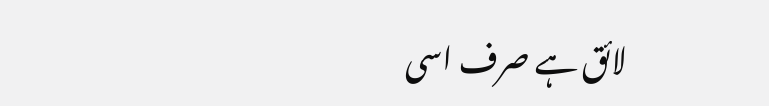لائق ہے صرف اسی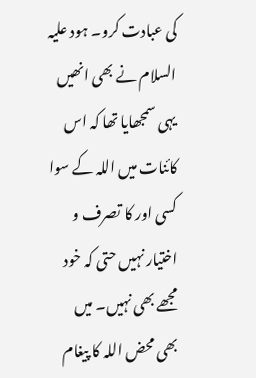کی عبادت کرو۔ ہود علیہ السلام نے بھی انھیں یہی سمجھایا تھا کہ اس کائنات میں اللہ کے سوا کسی اور کا تصرف و اختیار نہیں حتی کہ خود مجھے بھی نہیں۔ میں بھی محض اللہ کا پیغام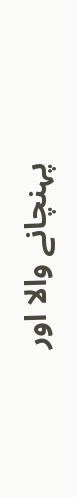پہنچانے والا اور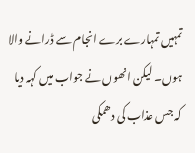تمہیں تمہارے برے انجام سے ڈرانے والا ہوں۔ لیکن انھوں نے جواب میں کہہ دیا کہ جس عذاب کی دھمکی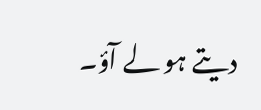دیتے ہو لے آؤ۔